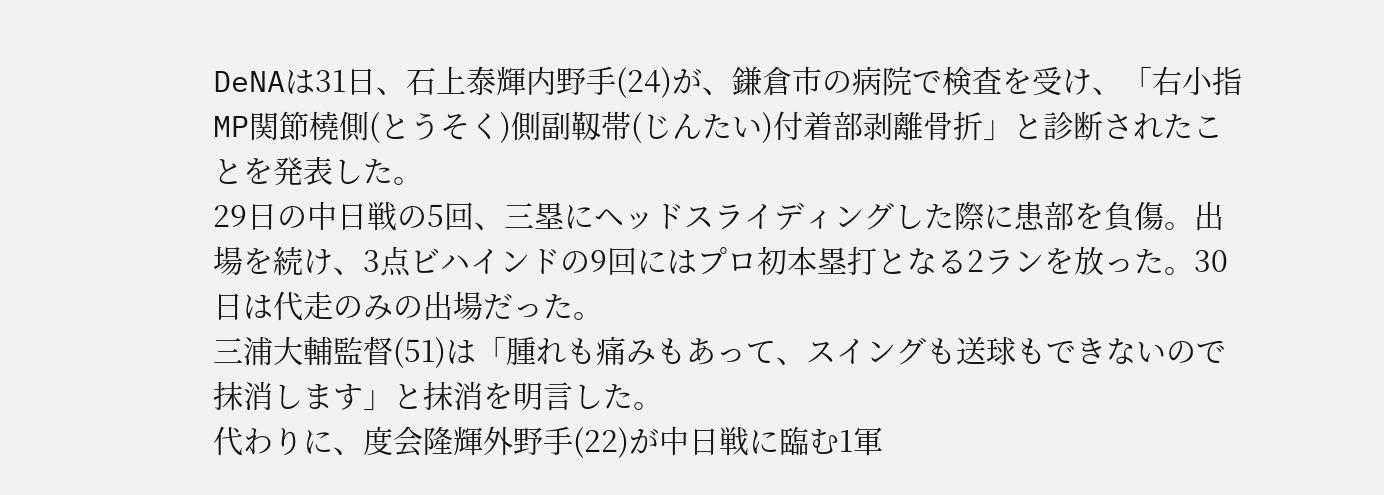DeNAは31日、石上泰輝内野手(24)が、鎌倉市の病院で検査を受け、「右小指MP関節橈側(とうそく)側副靱帯(じんたい)付着部剥離骨折」と診断されたことを発表した。
29日の中日戦の5回、三塁にヘッドスライディングした際に患部を負傷。出場を続け、3点ビハインドの9回にはプロ初本塁打となる2ランを放った。30日は代走のみの出場だった。
三浦大輔監督(51)は「腫れも痛みもあって、スイングも送球もできないので抹消します」と抹消を明言した。
代わりに、度会隆輝外野手(22)が中日戦に臨む1軍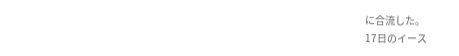に合流した。
17日のイース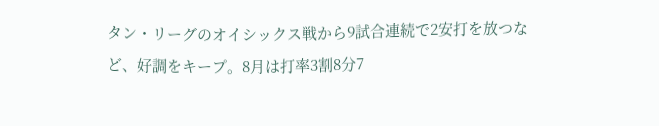タン・リーグのオイシックス戦から9試合連続で2安打を放つなど、好調をキープ。8月は打率3割8分7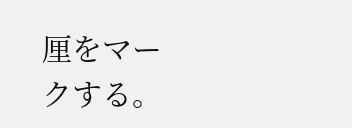厘をマークする。